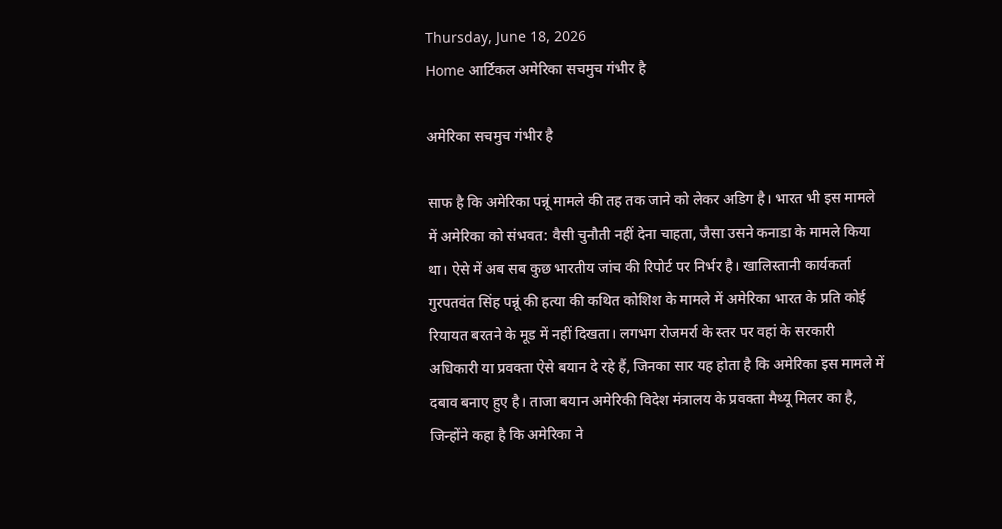Thursday, June 18, 2026
Home आर्टिकल अमेरिका सचमुच गंभीर है

अमेरिका सचमुच गंभीर है

साफ है कि अमेरिका पन्नूं मामले की तह तक जाने को लेकर अडिग है। भारत भी इस मामले में अमेरिका को संभवत: वैसी चुनौती नहीं देना चाहता, जैसा उसने कनाडा के मामले किया था। ऐसे में अब सब कुछ भारतीय जांच की रिपोर्ट पर निर्भर है। खालिस्तानी कार्यकर्ता गुरपतवंत सिंह पन्नूं की हत्या की कथित कोशिश के मामले में अमेरिका भारत के प्रति कोई रियायत बरतने के मूड में नहीं दिखता। लगभग रोजमर्रा के स्तर पर वहां के सरकारी अधिकारी या प्रवक्ता ऐसे बयान दे रहे हैं, जिनका सार यह होता है कि अमेरिका इस मामले में दबाव बनाए हुए है। ताजा बयान अमेरिकी विदेश मंत्रालय के प्रवक्ता मैथ्यू मिलर का है, जिन्होंने कहा है कि अमेरिका ने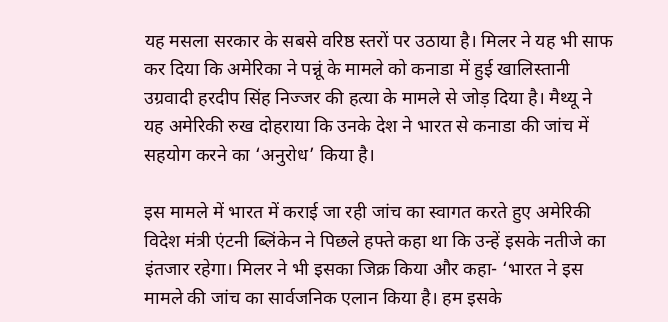यह मसला सरकार के सबसे वरिष्ठ स्तरों पर उठाया है। मिलर ने यह भी साफ कर दिया कि अमेरिका ने पन्नूं के मामले को कनाडा में हुई खालिस्तानी उग्रवादी हरदीप सिंह निज्जर की हत्या के मामले से जोड़ दिया है। मैथ्यू ने यह अमेरिकी रुख दोहराया कि उनके देश ने भारत से कनाडा की जांच में सहयोग करने का ‘अनुरोध’ किया है।

इस मामले में भारत में कराई जा रही जांच का स्वागत करते हुए अमेरिकी विदेश मंत्री एंटनी ब्लिंकेन ने पिछले हफ्ते कहा था कि उन्हें इसके नतीजे का इंतजार रहेगा। मिलर ने भी इसका जिक्र किया और कहा- ‘भारत ने इस मामले की जांच का सार्वजनिक एलान किया है। हम इसके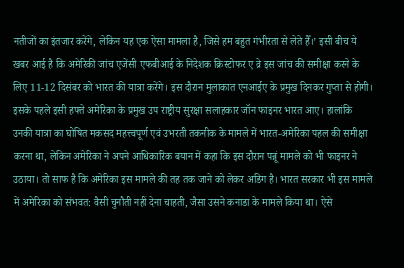नतीजों का इंतजार करेंगे, लेकिन यह एक ऐसा मामला है, जिसे हम बहुत गंभीरता से लेते हैँ।’ इसी बीच ये खबर आई है कि अमेरिकी जांच एजेंसी एफबीआई के निदेशक क्रिस्टोफर ए व्रे इस जांच की समीक्षा करने के लिए 11-12 दिसंबर को भारत की यात्रा करेंगे। इस दौरान मुलाकात एनआईए के प्रमुख दिनकर गुप्ता से होगी। इसके पहले इसी हफ्ते अमेरिका के प्रमुख उप राष्ट्रीय सुरक्षा सलाहकार जॉन फाइनर भारत आए। हालांकि उनकी यात्रा का घोषित मकसद महत्त्वपूर्ण एवं उभरती तकनीक के मामले में भारत-अमेरिका पहल की समीक्षा करना था, लेकिन अमेरिका ने अपने आधिकारिक बयान में कहा कि इस दौरान पन्नूं मामले को भी फाइनर ने उठाया। तो साफ है कि अमेरिका इस मामले की तह तक जाने को लेकर अडिग है। भारत सरकार भी इस मामले में अमेरिका को संभवत: वैसी चुनौती नहीं देना चाहती, जैसा उसने कनाडा के मामले किया था। ऐसे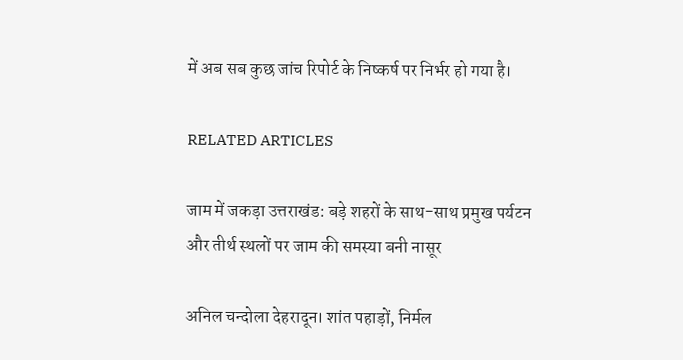में अब सब कुछ जांच रिपोर्ट के निष्कर्ष पर निर्भर हो गया है।

RELATED ARTICLES

जाम में जकड़ा उत्तराखंड: बड़े शहरों के साथ-साथ प्रमुख पर्यटन और तीर्थ स्थलों पर जाम की समस्या बनी नासूर

अनिल चन्दोला देहरादून। शांत पहाड़ों, निर्मल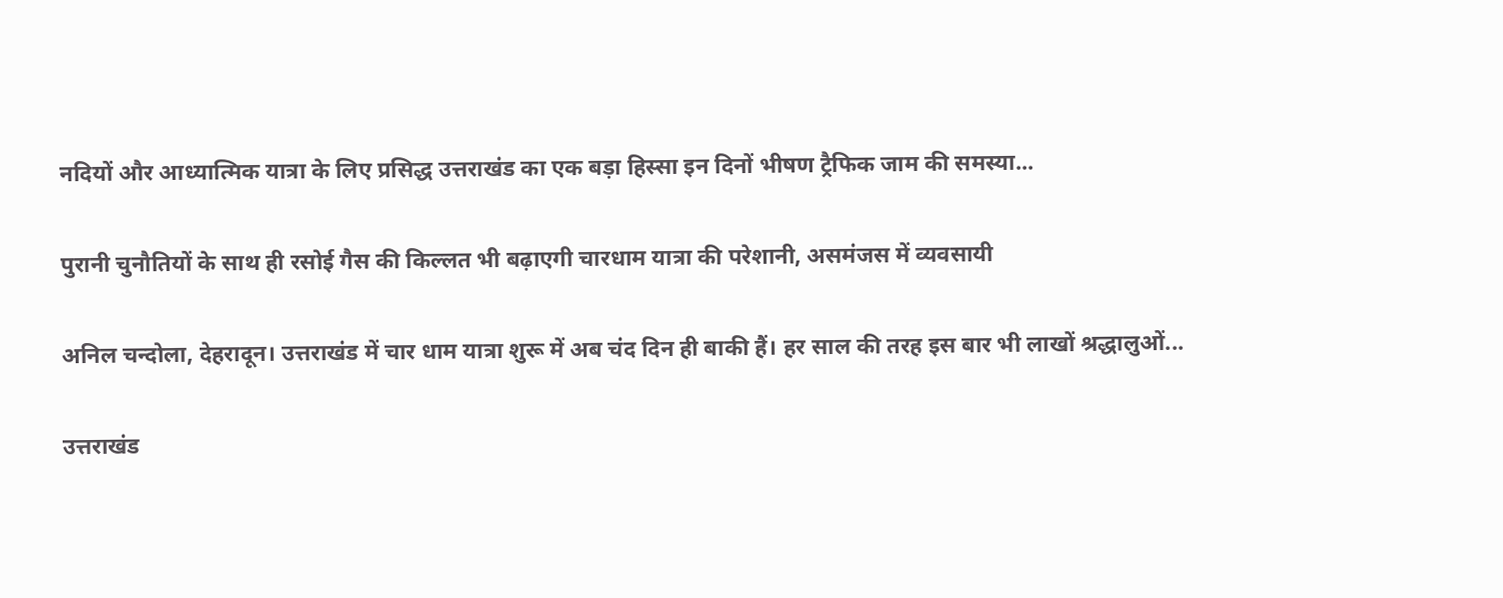नदियों और आध्यात्मिक यात्रा के लिए प्रसिद्ध उत्तराखंड का एक बड़ा हिस्सा इन दिनों भीषण ट्रैफिक जाम की समस्या...

पुरानी चुनौतियों के साथ ही रसोई गैस की किल्लत भी बढ़ाएगी चारधाम यात्रा की परेशानी, असमंजस में व्यवसायी

अनिल चन्दोला, देहरादून। उत्तराखंड में चार धाम यात्रा शुरू में अब चंद दिन ही बाकी हैं। हर साल की तरह इस बार भी लाखों श्रद्धालुओं...

उत्तराखंड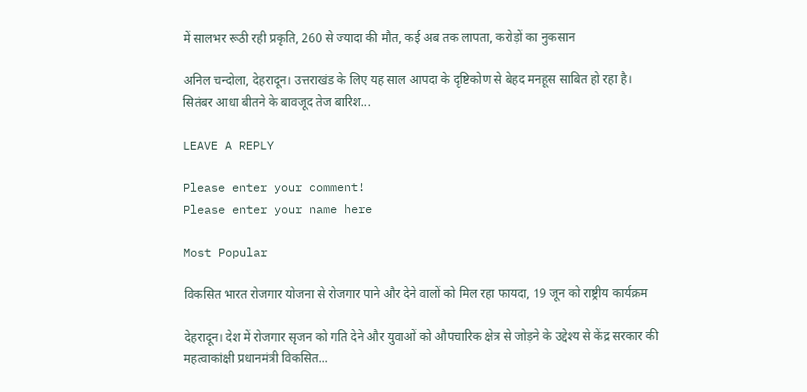में सालभर रूठी रही प्रकृति, 260 से ज्यादा की मौत, कई अब तक लापता, करोड़ों का नुकसान

अनिल चन्दोला, देहरादून। उत्तराखंड के लिए यह साल आपदा के दृष्टिकोण से बेहद मनहूस साबित हो रहा है। सितंबर आधा बीतने के बावजूद तेज बारिश...

LEAVE A REPLY

Please enter your comment!
Please enter your name here

Most Popular

विकसित भारत रोजगार योजना से रोजगार पाने और देने वालों को मिल रहा फायदा, 19 जून को राष्ट्रीय कार्यक्रम

देहरादून। देश में रोजगार सृजन को गति देने और युवाओं को औपचारिक क्षेत्र से जोड़ने के उद्देश्य से केंद्र सरकार की महत्वाकांक्षी प्रधानमंत्री विकसित...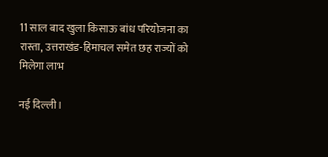11 साल बाद खुला किसाऊ बांध परियोजना का रास्ता, उत्तराखंड-हिमाचल समेत छह राज्यों को मिलेगा लाभ

नई दिल्ली।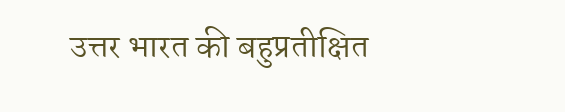उत्तर भारत की बहुप्रतीक्षित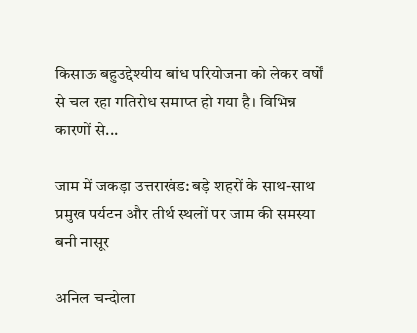किसाऊ बहुउद्देश्यीय बांध परियोजना को लेकर वर्षों से चल रहा गतिरोध समाप्त हो गया है। विभिन्न कारणों से...

जाम में जकड़ा उत्तराखंड: बड़े शहरों के साथ-साथ प्रमुख पर्यटन और तीर्थ स्थलों पर जाम की समस्या बनी नासूर

अनिल चन्दोला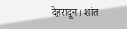देहरादून। शांत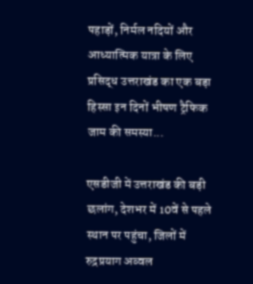पहाड़ों, निर्मल नदियों और आध्यात्मिक यात्रा के लिए प्रसिद्ध उत्तराखंड का एक बड़ा हिस्सा इन दिनों भीषण ट्रैफिक जाम की समस्या...

एसडीजी में उत्तराखंड की बड़ी छलांग, देशभर में 10वें से पहले स्थान पर पहुंचा, जिलों में रुद्रप्रयाग अव्वल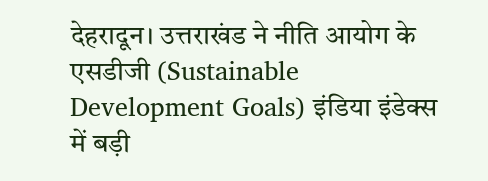देहरादून। उत्तराखंड ने नीति आयोग के एसडीजी (Sustainable Development Goals) इंडिया इंडेक्स में बड़ी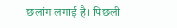छलांग लगाई है। पिछली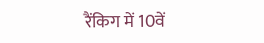रैंकिग में 10वें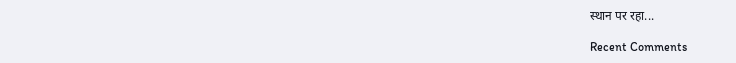स्थान पर रहा...

Recent Comments